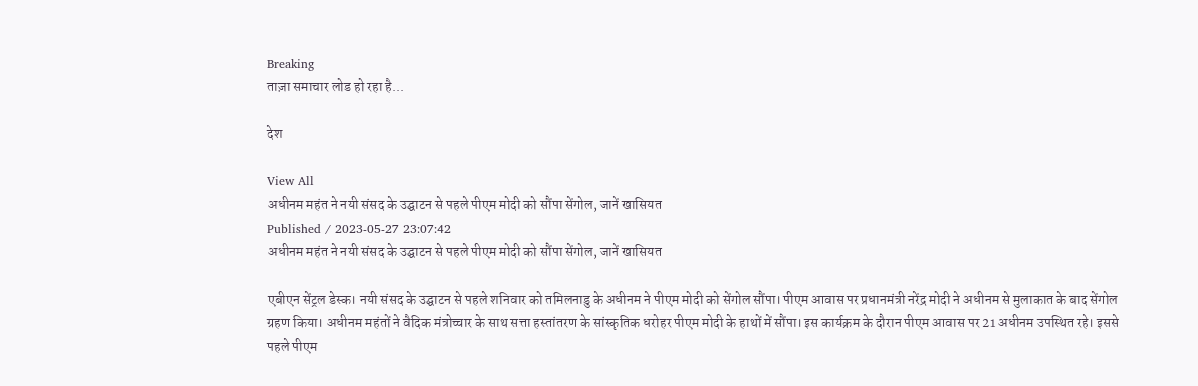Breaking
ताज़ा समाचार लोड हो रहा है...

देश

View All
अधीनम महंत ने नयी संसद के उद्घाटन से पहले पीएम मोदी को सौंपा सेंगोल, जानें खासियत
Published / 2023-05-27 23:07:42
अधीनम महंत ने नयी संसद के उद्घाटन से पहले पीएम मोदी को सौंपा सेंगोल, जानें खासियत

एबीएन सेंट्रल डेस्क। नयी संसद के उद्घाटन से पहले शनिवार को तमिलनाडु के अधीनम ने पीएम मोदी को सेंगोल सौंपा। पीएम आवास पर प्रधानमंत्री नरेंद्र मोदी ने अधीनम से मुलाकात के बाद सेंगोल ग्रहण किया। अधीनम महंतों ने वैदिक मंत्रोच्चार के साथ सत्ता हस्तांतरण के सांस्कृतिक धरोहर पीएम मोदी के हाथों में सौंपा। इस कार्यक्रम के दौरान पीएम आवास पर 21 अधीनम उपस्थित रहे। इससे पहले पीएम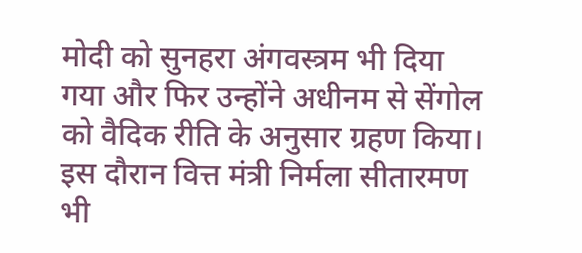मोदी को सुनहरा अंगवस्त्रम भी दिया गया और फिर उन्होंने अधीनम से सेंगोल को वैदिक रीति के अनुसार ग्रहण किया। इस दौरान वित्त मंत्री निर्मला सीतारमण भी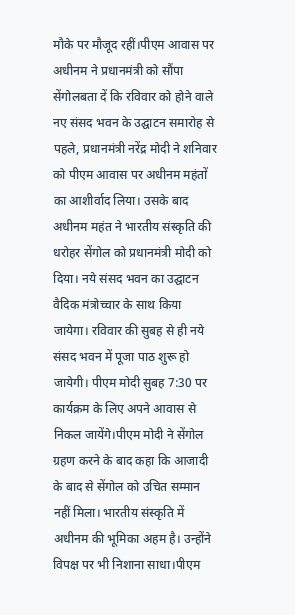मौके पर मौजूद रहीं।पीएम आवास पर अधीनम ने प्रधानमंत्री को सौंपा सेंगोलबता दें कि रविवार को होने वाले नए संसद भवन के उद्घाटन समारोह से पहले, प्रधानमंत्री नरेंद्र मोदी ने शनिवार को पीएम आवास पर अधीनम महंतों का आशीर्वाद लिया। उसके बाद अधीनम महंत ने भारतीय संस्कृति की धरोहर सेंगोल को प्रधानमंत्री मोदी को दिया। नये संसद भवन का उद्घाटन वैदिक मंत्रोच्चार के साथ किया जायेगा। रविवार की सुबह से ही नये संसद भवन में पूजा पाठ शुरू हो जायेगी। पीएम मोदी सुबह 7:30 पर कार्यक्रम के लिए अपने आवास से निकल जायेंगे।पीएम मोदी ने सेंगोल ग्रहण करने के बाद कहा कि आजादी के बाद से सेंगोल को उचित सम्मान नहीं मिला। भारतीय संस्कृति में अधीनम की भूमिका अहम है। उन्होंने विपक्ष पर भी निशाना साधा।पीएम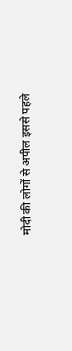मोदी की लोगों से अपील इससे पहले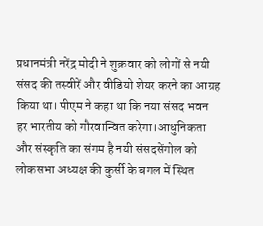प्रधानमंत्री नरेंद्र मोदी ने शुक्रवार को लोगों से नयी संसद की तस्वीरें और वीडियो शेयर करने का आग्रह किया था। पीएम ने कहा था कि नया संसद भवन हर भारतीय को गौरवान्वित करेगा।आधुनिकता और संस्कृति का संगम है नयी संसदसेंगोल को लोकसभा अध्यक्ष की कुर्सी के बगल में स्थित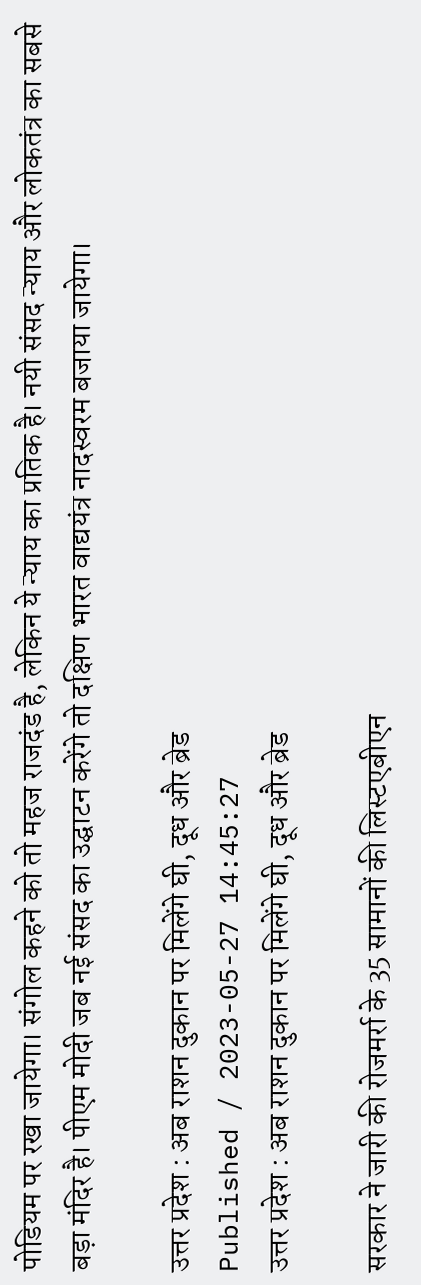पोडियम पर रखा जायेगा। संगोल कहने को तो महज राजदंड है, लेकिन ये न्याय का प्रतिक है। नयी संसद न्याय और लोकतंत्र का सबसे बड़ा मंदिर है। पीएम मोदी जब नई संसद का उद्घाटन करेंगे तो दक्षिण भारत वाद्ययंत्र नादस्वरम बजाया जायेगा।

उत्तर प्रदेश : अब राशन दुकान पर मिलेंगे घी, दूध और ब्रेड
Published / 2023-05-27 14:45:27
उत्तर प्रदेश : अब राशन दुकान पर मिलेंगे घी, दूध और ब्रेड

सरकार ने जारी की रोजमर्रा के 35 सामानों की लिस्टएबीएन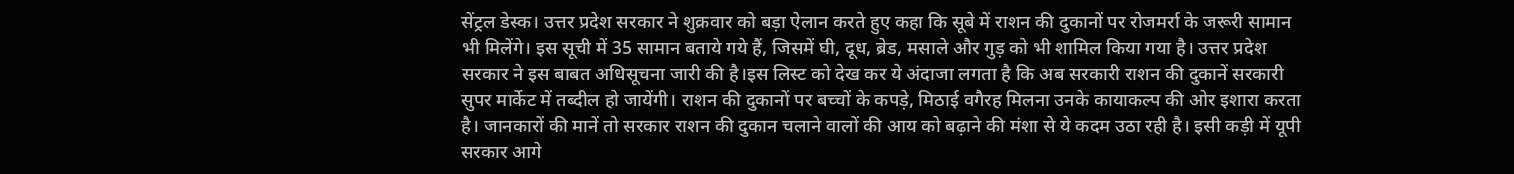सेंट्रल डेस्क। उत्तर प्रदेश सरकार ने शुक्रवार को बड़ा ऐलान करते हुए कहा कि सूबे में राशन की दुकानों पर रोजमर्रा के जरूरी सामान भी मिलेंगे। इस सूची में 35 सामान बताये गये हैं, जिसमें घी, दूध, ब्रेड, मसाले और गुड़ को भी शामिल किया गया है। उत्तर प्रदेश सरकार ने इस बाबत अधिसूचना जारी की है।इस लिस्ट को देख कर ये अंदाजा लगता है कि अब सरकारी राशन की दुकानें सरकारी सुपर मार्केट में तब्दील हो जायेंगी। राशन की दुकानों पर बच्चों के कपड़े, मिठाई वगैरह मिलना उनके कायाकल्प की ओर इशारा करता है। जानकारों की मानें तो सरकार राशन की दुकान चलाने वालों की आय को बढ़ाने की मंशा से ये कदम उठा रही है। इसी कड़ी में यूपी सरकार आगे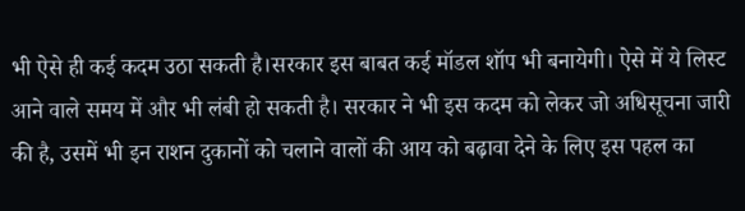भी ऐसे ही कई कदम उठा सकती है।सरकार इस बाबत कई मॉडल शॉप भी बनायेगी। ऐसे में ये लिस्ट आने वाले समय में और भी लंबी हो सकती है। सरकार ने भी इस कदम को लेकर जो अधिसूचना जारी की है, उसमें भी इन राशन दुकानों को चलाने वालों की आय को बढ़ावा देने के लिए इस पहल का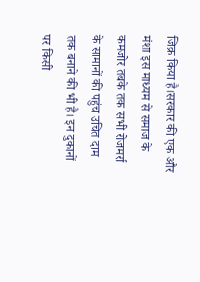जिक्र किया है।सरकार की एक और मंशा इस माध्यम से समाज के कमजोर तबके तक सभी रोजमर्रा के सामानों की पहुंच उचित दाम तक बनाने की भी है। इन दुकानों पर किसी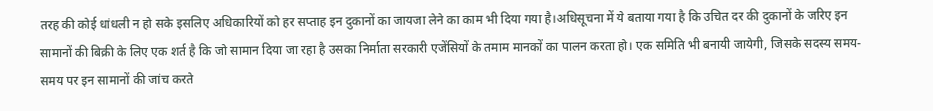तरह की कोई धांधली न हो सके इसलिए अधिकारियों को हर सप्ताह इन दुकानों का जायजा लेने का काम भी दिया गया है।अधिसूचना में ये बताया गया है कि उचित दर की दुकानों के जरिए इन सामानों की बिक्री के लिए एक शर्त है कि जो सामान दिया जा रहा है उसका निर्माता सरकारी एजेंसियों के तमाम मानकों का पालन करता हो। एक समिति भी बनायी जायेगी, जिसके सदस्य समय-समय पर इन सामानों की जांच करते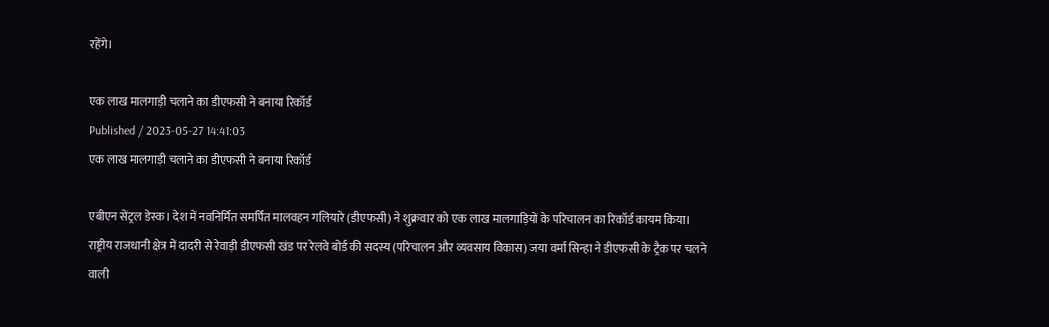रहेंगे।

एक लाख मालगाड़ी चलाने का डीएफसी ने बनाया रिकॉर्ड
Published / 2023-05-27 14:41:03
एक लाख मालगाड़ी चलाने का डीएफसी ने बनाया रिकॉर्ड

एबीएन सेंट्रल डेस्क। देश में नवनिर्मित समर्पित मालवहन गलियारे (डीएफसी) ने शुक्रवार को एक लाख मालगाड़ियों के परिचालन का रिकॉर्ड कायम किया। राष्ट्रीय राजधानी क्षेत्र में दादरी से रेवाड़ी डीएफसी खंड पर रेलवे बोर्ड की सदस्य (परिचालन और व्यवसाय विकास) जया वर्मा सिन्हा ने डीएफसी के ट्रैक पर चलने वाली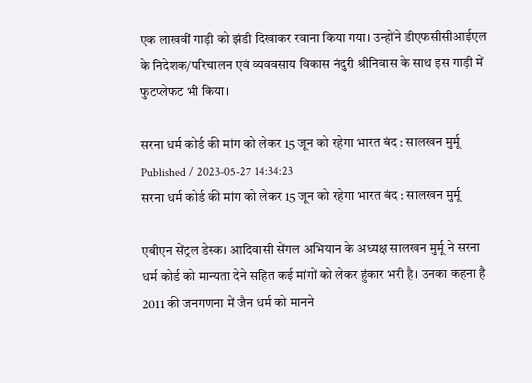एक लाखवीं गाड़ी को झंडी दिखाकर रवाना किया गया। उन्होंने डीएफसीसीआईएल के निदेशक/परिचालन एवं व्यववसाय विकास नंदुरी श्रीनिवास के साथ इस गाड़ी में फुटप्लेफट भी किया।

सरना धर्म कोर्ड की मांग को लेकर 15 जून को रहेगा भारत बंद : सालखन मुर्मू
Published / 2023-05-27 14:34:23
सरना धर्म कोर्ड की मांग को लेकर 15 जून को रहेगा भारत बंद : सालखन मुर्मू

एबीएन सेंट्रल डेस्क। आदिवासी सेंगल अभियान के अध्यक्ष सालखन मुर्मू ने सरना धर्म कोर्ड को मान्यता देने सहित कई मांगों को लेकर हुंकार भरी है। उनका कहना है 2011 की जनगणना में जैन धर्म को मानने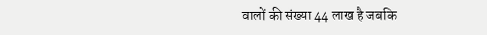वालों की संख्या 44 लाख है जबकि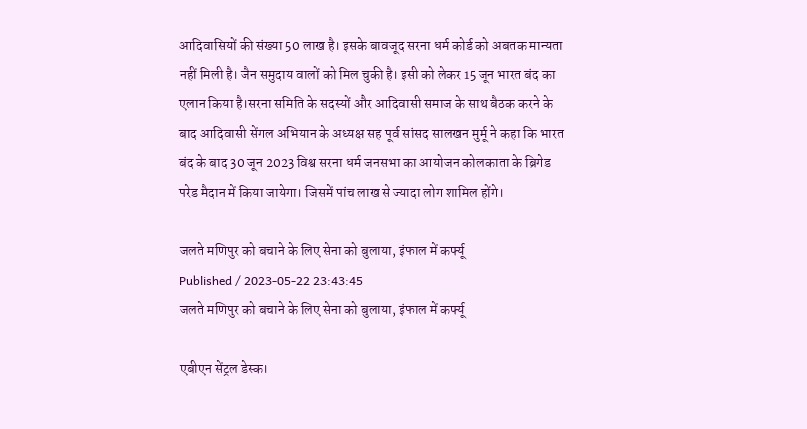आदिवासियों की संख्या 50 लाख है। इसके बावजूद सरना धर्म कोर्ड को अबतक मान्यता नहीं मिली है। जैन समुदाय वालों को मिल चुकी है। इसी को लेकर 15 जून भारत बंद का एलान किया है।सरना समिति के सदस्यों और आदिवासी समाज के साथ बैठक करने के बाद आदिवासी सेंगल अभियान के अध्यक्ष सह पूर्व सांसद सालखन मुर्मू ने कहा कि भारत बंद के बाद 30 जून 2023 विश्व सरना धर्म जनसभा का आयोजन कोलकाता के ब्रिगेड परेड मैदान में किया जायेगा। जिसमें पांच लाख से ज्यादा लोग शामिल होंगे।

जलते मणिपुर को बचाने के लिए सेना को बुलाया, इंफाल में कर्फ्यू
Published / 2023-05-22 23:43:45
जलते मणिपुर को बचाने के लिए सेना को बुलाया, इंफाल में कर्फ्यू

एबीएन सेंट्रल डेस्क।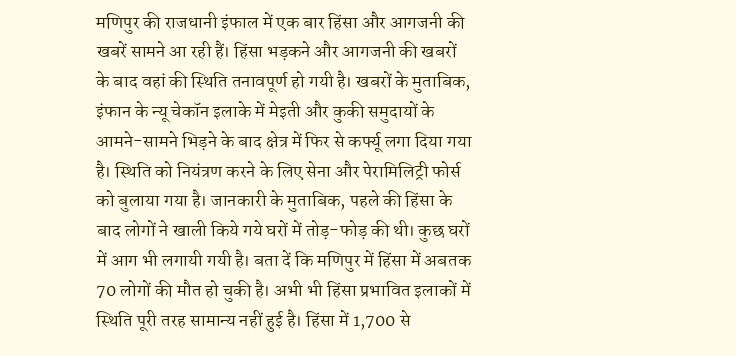मणिपुर की राजधानी इंफाल में एक बार हिंसा और आगजनी की खबरें सामने आ रही हैं। हिंसा भड़कने और आगजनी की खबरों के बाद वहां की स्थिति तनावपूर्ण हो गयी है। खबरों के मुताबिक, इंफान के न्यू चेकॉन इलाके में मेइती और कुकी समुदायों के आमने-सामने भिड़ने के बाद क्षेत्र में फिर से कर्फ्यू लगा दिया गया है। स्थिति को नियंत्रण करने के लिए सेना और पेरामिलिट्री फोर्स को बुलाया गया है। जानकारी के मुताबिक, पहले की हिंसा के बाद लोगों ने खाली किये गये घरों में तोड़-फोड़ की थी। कुछ घरों में आग भी लगायी गयी है। बता दें कि मणिपुर में हिंसा में अबतक 70 लोगों की मौत हो चुकी है। अभी भी हिंसा प्रभावित इलाकों में स्थिति पूरी तरह सामान्य नहीं हुई है। हिंसा में 1,700 से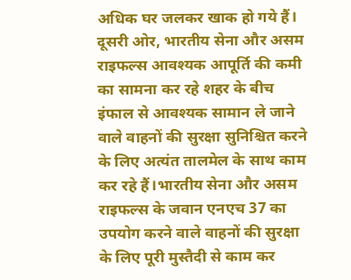अधिक घर जलकर खाक हो गये हैं। दूसरी ओर, भारतीय सेना और असम राइफल्स आवश्यक आपूर्ति की कमी का सामना कर रहे शहर के बीच इंफाल से आवश्यक सामान ले जाने वाले वाहनों की सुरक्षा सुनिश्चित करने के लिए अत्यंत तालमेल के साथ काम कर रहे हैं।भारतीय सेना और असम राइफल्स के जवान एनएच 37 का उपयोग करने वाले वाहनों की सुरक्षा के लिए पूरी मुस्तैदी से काम कर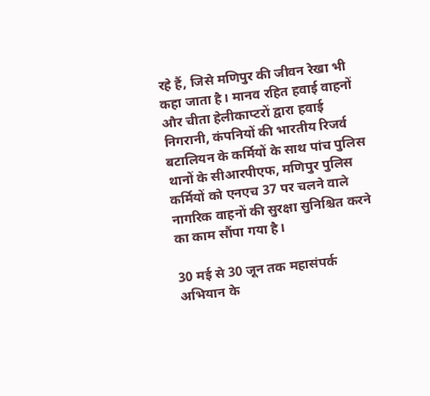रहे हैं, जिसे मणिपुर की जीवन रेखा भी कहा जाता है। मानव रहित हवाई वाहनों और चीता हेलीकाप्टरों द्वारा हवाई निगरानी, कंपनियों की भारतीय रिजर्व बटालियन के कर्मियों के साथ पांच पुलिस थानों के सीआरपीएफ, मणिपुर पुलिस कर्मियों को एनएच 37 पर चलने वाले नागरिक वाहनों की सुरक्षा सुनिश्चित करने का काम सौंपा गया है।

30 मई से 30 जून तक महासंपर्क अभियान के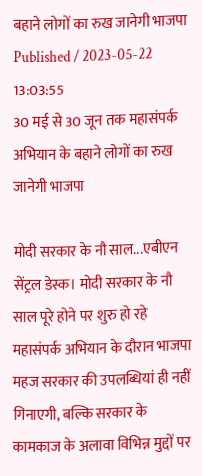बहाने लोगों का रुख जानेगी भाजपा
Published / 2023-05-22 13:03:55
30 मई से 30 जून तक महासंपर्क अभियान के बहाने लोगों का रुख जानेगी भाजपा

मोदी सरकार के नौ साल...एबीएन सेंट्रल डेस्क। मोदी सरकार के नौ साल पूरे होने पर शुरु हो रहे महासंपर्क अभियान के दौरान भाजपा महज सरकार की उपलब्धियां ही नहीं गिनाएगी, बल्कि सरकार के कामकाज के अलावा विभिन्न मुद्दों पर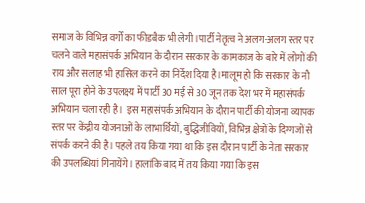समाज के विभिन्न वर्गों का फीडबैक भी लेगी।पार्टी नेतृत्व ने अलग-अलग स्तर पर चलने वाले महासंपर्क अभियान के दौरान सरकार के कामकाज के बारे में लोगों की राय और सलाह भी हासिल करने का निर्देश दिया है।मालूम हो कि सरकार के नौ साल पूरा होने के उपलक्ष्य में पार्टी 30 मई से 30 जून तक देश भर में महासंपर्क अभियान चला रही है।  इस महासंपर्क अभियान के दौरान पार्टी की योजना व्यापक स्तर पर केंद्रीय योजनाओं के लाभार्थियों, बुद्धिजीवियों, विभिन्न क्षेत्रों के दिग्गजों से संपर्क करने की है। पहले तय किया गया था कि इस दौरान पार्टी के नेता सरकार की उपलब्धियां गिनायेंगे। हालांकि बाद में तय किया गया कि इस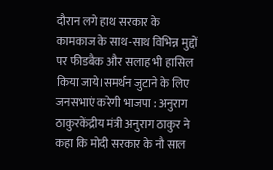दौरान लगे हाथ सरकार के कामकाज के साथ-साथ विभिन्न मुद्दों पर फीडबैक और सलाह भी हासिल किया जाये।समर्थन जुटाने के लिए जनसभाएं करेगी भाजपा : अनुराग ठाकुरकेंद्रीय मंत्री अनुराग ठाकुर ने कहा कि मोदी सरकार के नौ साल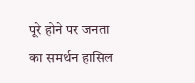पूरे होने पर जनता का समर्थन हासिल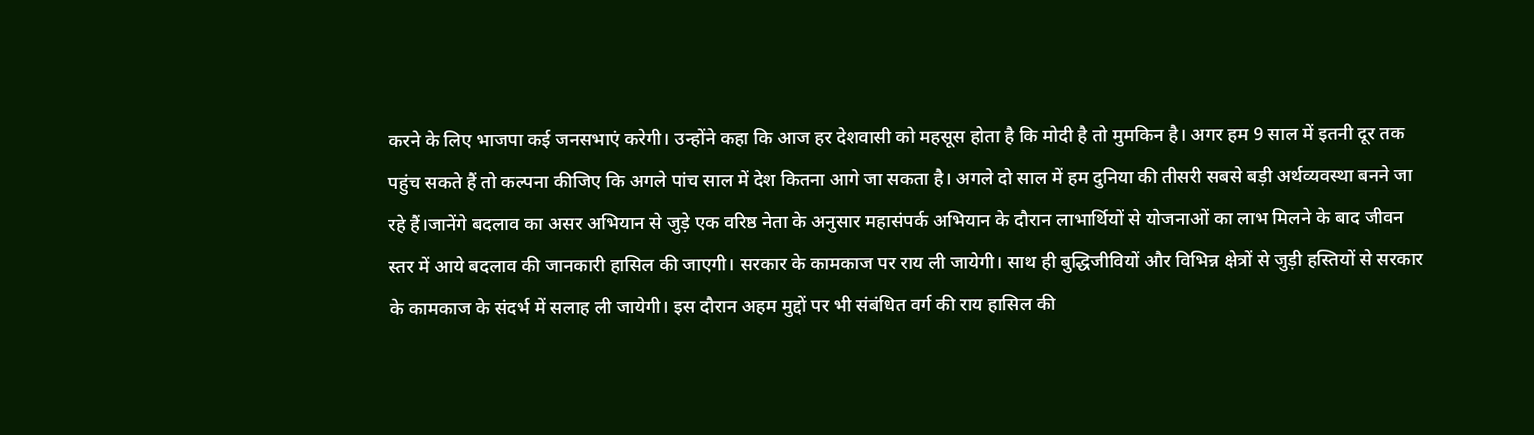करने के लिए भाजपा कई जनसभाएं करेगी। उन्होंने कहा कि आज हर देशवासी को महसूस होता है कि मोदी है तो मुमकिन है। अगर हम 9 साल में इतनी दूर तक पहुंच सकते हैं तो कल्पना कीजिए कि अगले पांच साल में देश कितना आगे जा सकता है। अगले दो साल में हम दुनिया की तीसरी सबसे बड़ी अर्थव्यवस्था बनने जा रहे हैं।जानेंगे बदलाव का असर अभियान से जुड़े एक वरिष्ठ नेता के अनुसार महासंपर्क अभियान के दौरान लाभार्थियों से योजनाओं का लाभ मिलने के बाद जीवन स्तर में आये बदलाव की जानकारी हासिल की जाएगी। सरकार के कामकाज पर राय ली जायेगी। साथ ही बुद्धिजीवियों और विभिन्न क्षेत्रों से जुड़ी हस्तियों से सरकार के कामकाज के संदर्भ में सलाह ली जायेगी। इस दौरान अहम मुद्दों पर भी संबंधित वर्ग की राय हासिल की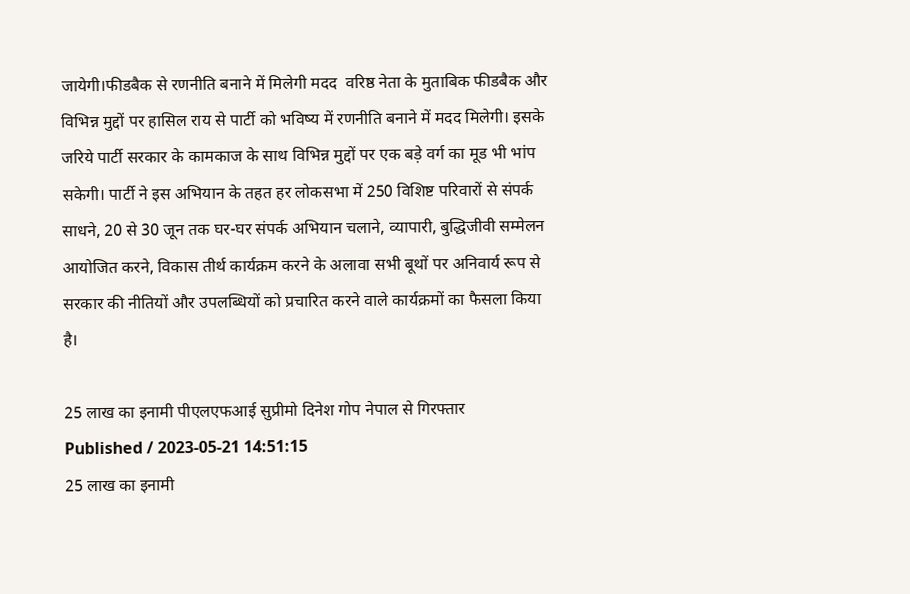जायेगी।फीडबैक से रणनीति बनाने में मिलेगी मदद  वरिष्ठ नेता के मुताबिक फीडबैक और विभिन्न मुद्दों पर हासिल राय से पार्टी को भविष्य में रणनीति बनाने में मदद मिलेगी। इसके जरिये पार्टी सरकार के कामकाज के साथ विभिन्न मुद्दों पर एक बड़े वर्ग का मूड भी भांप सकेगी। पार्टी ने इस अभियान के तहत हर लोकसभा में 250 विशिष्ट परिवारों से संपर्क साधने, 20 से 30 जून तक घर-घर संपर्क अभियान चलाने, व्यापारी, बुद्धिजीवी सम्मेलन आयोजित करने, विकास तीर्थ कार्यक्रम करने के अलावा सभी बूथों पर अनिवार्य रूप से सरकार की नीतियों और उपलब्धियों को प्रचारित करने वाले कार्यक्रमों का फैसला किया है।

25 लाख का इनामी पीएलएफआई सुप्रीमो दिनेश गोप नेपाल से गिरफ्तार
Published / 2023-05-21 14:51:15
25 लाख का इनामी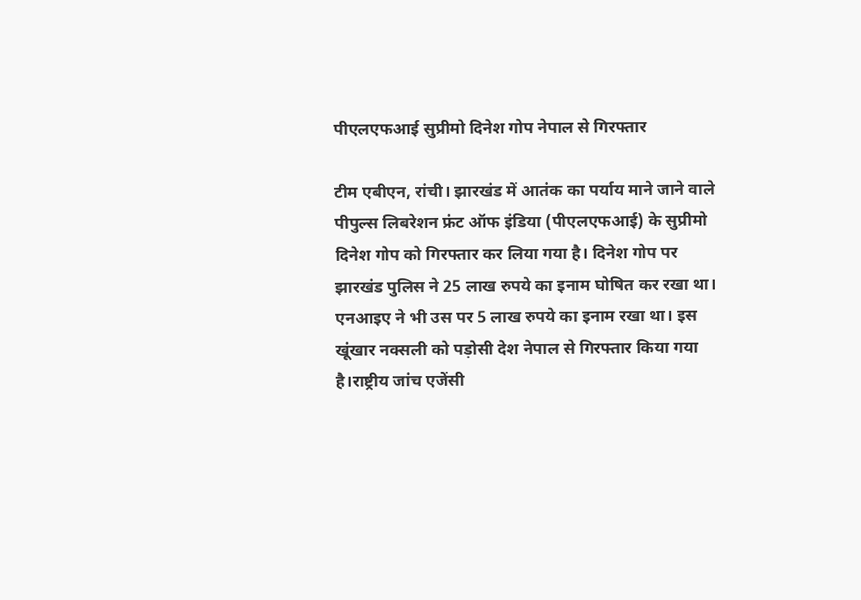पीएलएफआई सुप्रीमो दिनेश गोप नेपाल से गिरफ्तार

टीम एबीएन, रांची। झारखंड में आतंक का पर्याय माने जाने वाले पीपुल्स लिबरेशन फ्रंट ऑफ इंडिया (पीएलएफआई) के सुप्रीमो दिनेश गोप को गिरफ्तार कर लिया गया है। दिनेश गोप पर झारखंड पुलिस ने 25 लाख रुपये का इनाम घोषित कर रखा था। एनआइए ने भी उस पर 5 लाख रुपये का इनाम रखा था। इस खूंखार नक्सली को पड़ोसी देश नेपाल से गिरफ्तार किया गया है।राष्ट्रीय जांच एजेंसी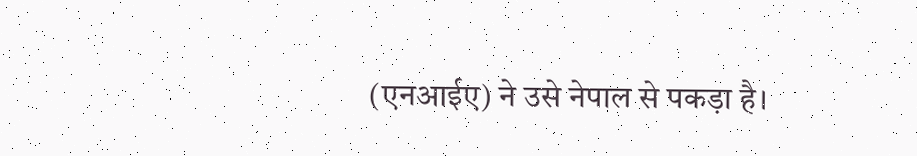(एनआईए) ने उसे नेपाल से पकड़ा है।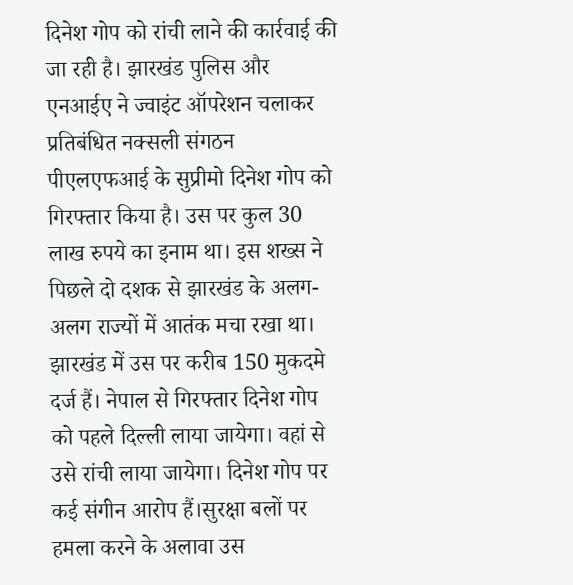दिनेश गोप को रांची लाने की कार्रवाई की जा रही है। झारखंड पुलिस और एनआईए ने ज्वाइंट ऑपरेशन चलाकर प्रतिबंधित नक्सली संगठन पीएलएफआई के सुप्रीमो दिनेश गोप को गिरफ्तार किया है। उस पर कुल 30 लाख रुपये का इनाम था। इस शख्स ने पिछले दो दशक से झारखंड के अलग-अलग राज्यों में आतंक मचा रखा था। झारखंड में उस पर करीब 150 मुकदमे दर्ज हैं। नेपाल से गिरफ्तार दिनेश गोप को पहले दिल्ली लाया जायेगा। वहां से उसे रांची लाया जायेगा। दिनेश गोप पर कई संगीन आरोप हैं।सुरक्षा बलों पर हमला करने के अलावा उस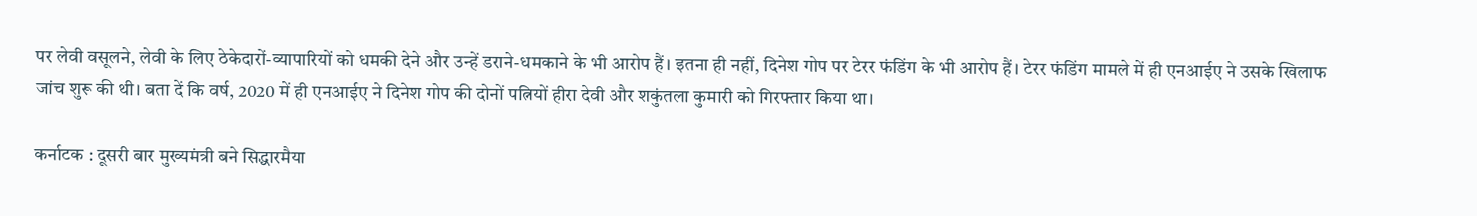पर लेवी वसूलने, लेवी के लिए ठेकेदारों-व्यापारियों को धमकी देने और उन्हें डराने-धमकाने के भी आरोप हैं। इतना ही नहीं, दिनेश गोप पर टेरर फंडिंग के भी आरोप हैं। टेरर फंडिंग मामले में ही एनआईए ने उसके खिलाफ जांच शुरू की थी। बता दें कि वर्ष, 2020 में ही एनआईए ने दिनेश गोप की दोनों पत्नियों हीरा देवी और शकुंतला कुमारी को गिरफ्तार किया था।

कर्नाटक : दूसरी बार मुख्यमंत्री बने सिद्धारमैया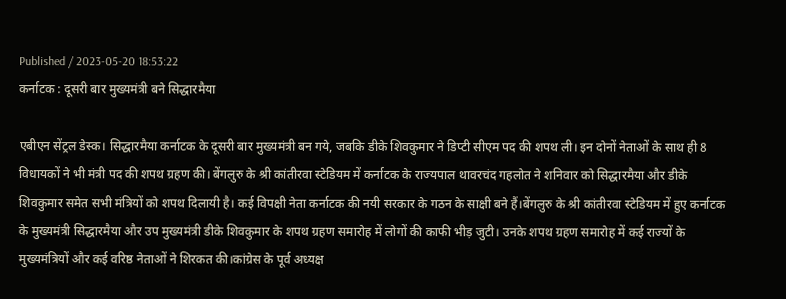Published / 2023-05-20 18:53:22
कर्नाटक : दूसरी बार मुख्यमंत्री बने सिद्धारमैया

एबीएन सेंट्रल डेस्क। सिद्धारमैया कर्नाटक के दूसरी बार मुख्यमंत्री बन गये, जबकि डीके शिवकुमार ने डिप्टी सीएम पद की शपथ ली। इन दोनों नेताओं के साथ ही 8 विधायकों ने भी मंत्री पद की शपथ ग्रहण की। बेंगलुरु के श्री कांतीरवा स्टेडियम में कर्नाटक के राज्यपाल थावरचंद गहलोत ने शनिवार को सिद्धारमैया और डीके शिवकुमार समेत सभी मंत्रियों को शपथ दिलायी है। कई विपक्षी नेता कर्नाटक की नयी सरकार के गठन के साक्षी बने हैं।बेंगलुरु के श्री कांतीरवा स्टेडियम में हुए कर्नाटक के मुख्यमंत्री सिद्धारमैया और उप मुख्यमंत्री डीके शिवकुमार के शपथ ग्रहण समारोह में लोगों की काफी भीड़ जुटी। उनके शपथ ग्रहण समारोह में कई राज्यों के मुख्यमंत्रियों और कई वरिष्ठ नेताओं ने शिरकत की।कांग्रेस के पूर्व अध्यक्ष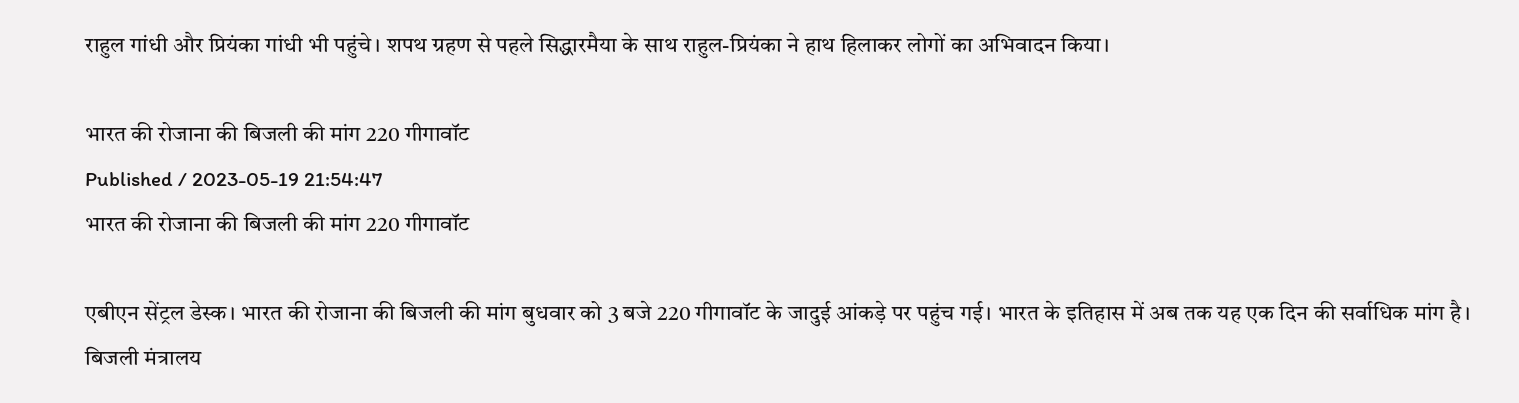राहुल गांधी और प्रियंका गांधी भी पहुंचे। शपथ ग्रहण से पहले सिद्धारमैया के साथ राहुल-प्रियंका ने हाथ हिलाकर लोगों का अभिवादन किया।

भारत की रोजाना की बिजली की मांग 220 गीगावॉट
Published / 2023-05-19 21:54:47
भारत की रोजाना की बिजली की मांग 220 गीगावॉट

एबीएन सेंट्रल डेस्क। भारत की रोजाना की बिजली की मांग बुधवार को 3 बजे 220 गीगावॉट के जादुई आंकड़े पर पहुंच गई। भारत के इतिहास में अब तक यह एक दिन की सर्वाधिक मांग है। बिजली मंत्रालय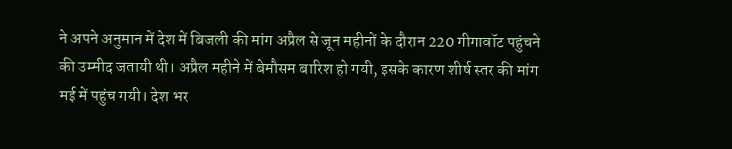ने अपने अनुमान में देश में बिजली की मांग अप्रैल से जून महीनों के दौरान 220 गीगावॉट पहुंचने की उम्मीद जतायी थी। अप्रैल महीने में बेमौसम बारिश हो गयी, इसके कारण शीर्ष स्तर की मांग मई में पहुंच गयी। देश भर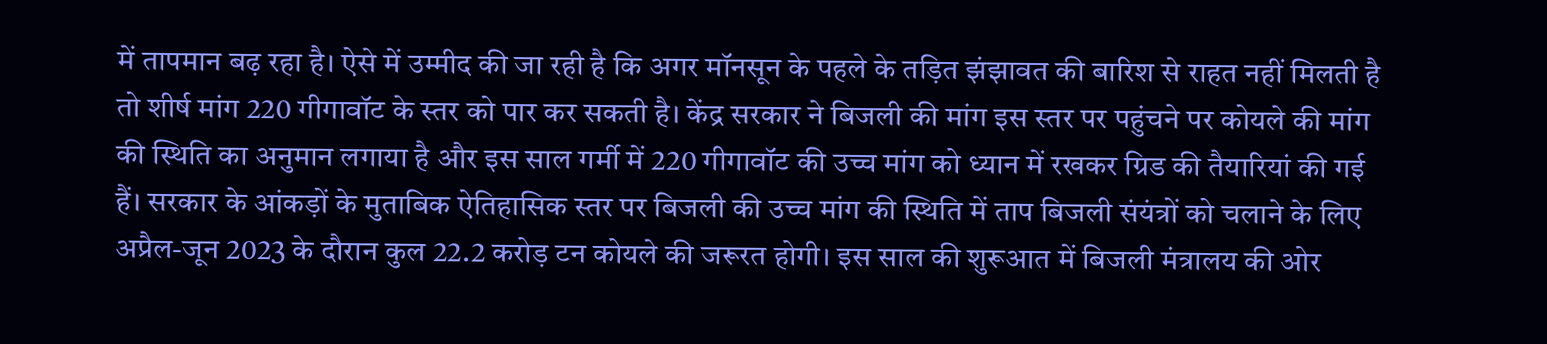में तापमान बढ़ रहा है। ऐसे में उम्मीद की जा रही है कि अगर मॉनसून के पहले के तड़ित झंझावत की बारिश से राहत नहीं मिलती है तो शीर्ष मांग 220 गीगावॉट के स्तर को पार कर सकती है। केंद्र सरकार ने बिजली की मांग इस स्तर पर पहुंचने पर कोयले की मांग की स्थिति का अनुमान लगाया है और इस साल गर्मी में 220 गीगावॉट की उच्च मांग को ध्यान में रखकर ग्रिड की तैयारियां की गई हैं। सरकार के आंकड़ों के मुताबिक ऐतिहासिक स्तर पर बिजली की उच्च मांग की स्थिति में ताप बिजली संयंत्रों को चलाने के लिए अप्रैल-जून 2023 के दौरान कुल 22.2 करोड़ टन कोयले की जरूरत होगी। इस साल की शुरूआत में बिजली मंत्रालय की ओर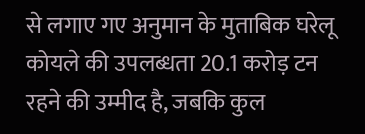से लगाए गए अनुमान के मुताबिक घरेलू कोयले की उपलब्धता 20.1 करोड़ टन रहने की उम्मीद है, जबकि कुल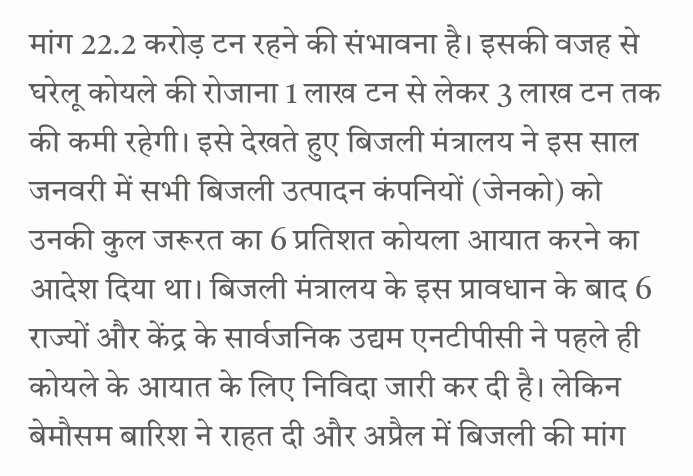मांग 22.2 करोड़ टन रहने की संभावना है। इसकी वजह से घरेलू कोयले की रोजाना 1 लाख टन से लेकर 3 लाख टन तक की कमी रहेगी। इसे देखते हुए बिजली मंत्रालय ने इस साल जनवरी में सभी बिजली उत्पादन कंपनियों (जेनको) को उनकी कुल जरूरत का 6 प्रतिशत कोयला आयात करने का आदेश दिया था। बिजली मंत्रालय के इस प्रावधान के बाद 6 राज्यों और केंद्र के सार्वजनिक उद्यम एनटीपीसी ने पहले ही कोयले के आयात के लिए निविदा जारी कर दी है। लेकिन बेमौसम बारिश ने राहत दी और अप्रैल में बिजली की मांग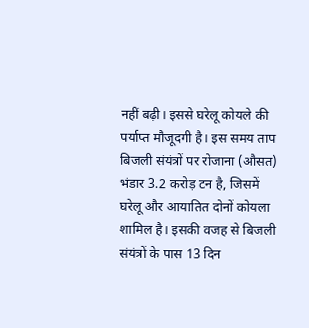नहीं बढ़ी। इससे घरेलू कोयले की पर्याप्त मौजूदगी है। इस समय ताप बिजली संयंत्रों पर रोजाना (औसत) भंडार 3.2 करोड़ टन है, जिसमें घरेलू और आयातित दोनों कोयला शामिल है। इसकी वजह से बिजली संयंत्रों के पास 13 दिन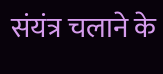संयंत्र चलाने के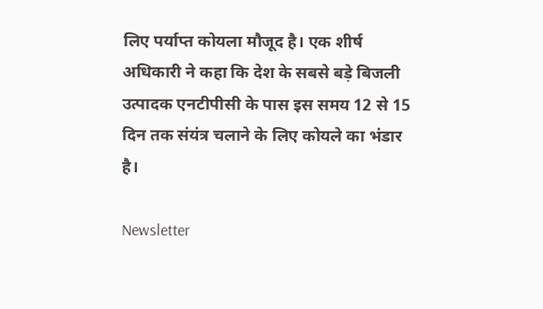लिए पर्याप्त कोयला मौजूद है। एक शीर्ष अधिकारी ने कहा कि देश के सबसे बड़े बिजली उत्पादक एनटीपीसी के पास इस समय 12 से 15 दिन तक संयंत्र चलाने के लिए कोयले का भंडार है।

Newsletter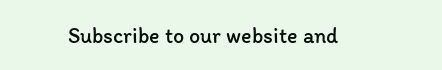Subscribe to our website and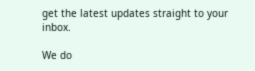get the latest updates straight to your inbox.

We do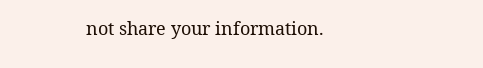not share your information.